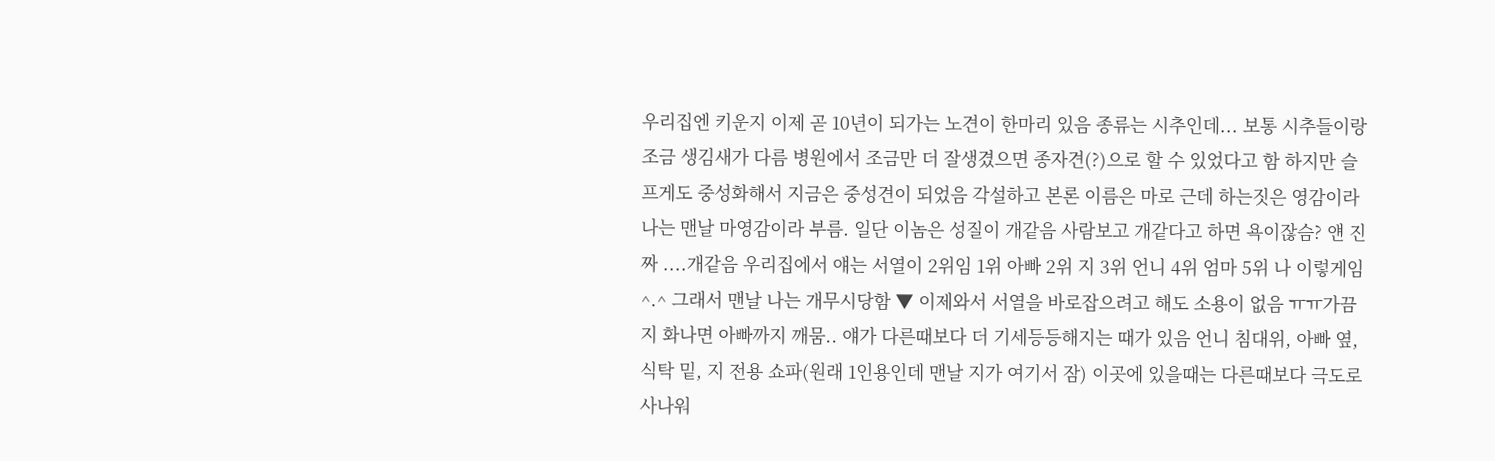우리집엔 키운지 이제 곧 10년이 되가는 노견이 한마리 있음 종류는 시추인데... 보통 시추들이랑 조금 생김새가 다름 병원에서 조금만 더 잘생겼으면 종자견(?)으로 할 수 있었다고 함 하지만 슬프게도 중성화해서 지금은 중성견이 되었음 각설하고 본론 이름은 마로 근데 하는짓은 영감이라 나는 맨날 마영감이라 부름. 일단 이놈은 성질이 개같음 사람보고 개같다고 하면 욕이잖슴? 얜 진짜 ....개같음 우리집에서 얘는 서열이 2위임 1위 아빠 2위 지 3위 언니 4위 엄마 5위 나 이렇게임 ^.^ 그래서 맨날 나는 개무시당함 ▼ 이제와서 서열을 바로잡으려고 해도 소용이 없음 ㅠㅠ가끔 지 화나면 아빠까지 깨뭄.. 얘가 다른때보다 더 기세등등해지는 때가 있음 언니 침대위, 아빠 옆, 식탁 밑, 지 전용 쇼파(원래 1인용인데 맨날 지가 여기서 잠) 이곳에 있을때는 다른때보다 극도로 사나워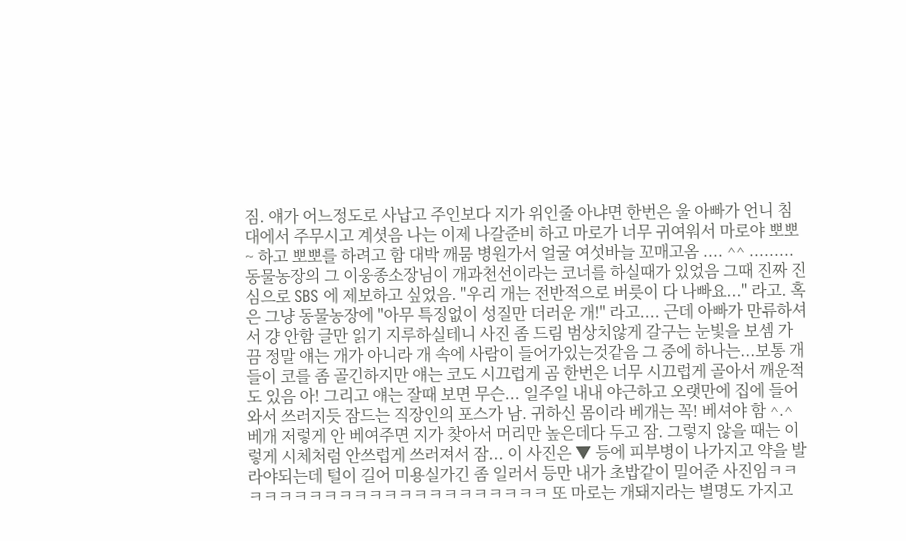짐. 얘가 어느정도로 사납고 주인보다 지가 위인줄 아냐면 한번은 울 아빠가 언니 침대에서 주무시고 계셧음 나는 이제 나갈준비 하고 마로가 너무 귀여워서 마로야 뽀뽀~ 하고 뽀뽀를 하려고 함 대박 깨뭄 병원가서 얼굴 여섯바늘 꼬매고옴 .... ^^ ......... 동물농장의 그 이웅종소장님이 개과천선이라는 코너를 하실때가 있었음 그때 진짜 진심으로 SBS 에 제보하고 싶었음. "우리 개는 전반적으로 버릇이 다 나빠요..." 라고. 혹은 그냥 동물농장에 "아무 특징없이 성질만 더러운 개!" 라고.... 근데 아빠가 만류하셔서 걍 안함 글만 읽기 지루하실테니 사진 좀 드림 범상치않게 갈구는 눈빛을 보셈 가끔 정말 얘는 개가 아니라 개 속에 사람이 들어가있는것같음 그 중에 하나는...보통 개들이 코를 좀 골긴하지만 얘는 코도 시끄럽게 곰 한번은 너무 시끄럽게 골아서 깨운적도 있음 아! 그리고 얘는 잘때 보면 무슨... 일주일 내내 야근하고 오랫만에 집에 들어와서 쓰러지듯 잠드는 직장인의 포스가 남. 귀하신 몸이라 베개는 꼭! 베셔야 함 ^.^ 베개 저렇게 안 베여주면 지가 찾아서 머리만 높은데다 두고 잠. 그렇지 않을 때는 이렇게 시체처럼 안쓰럽게 쓰러져서 잠... 이 사진은 ▼ 등에 피부병이 나가지고 약을 발라야되는데 털이 길어 미용실가긴 좀 일러서 등만 내가 초밥같이 밀어준 사진임ㅋㅋㅋㅋㅋㅋㅋㅋㅋㅋㅋㅋㅋㅋㅋㅋㅋㅋㅋㅋㅋㅋ 또 마로는 개돼지라는 별명도 가지고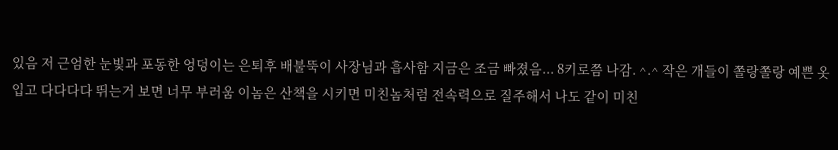있음 저 근엄한 눈빛과 포동한 엉덩이는 은퇴후 배불뚝이 사장님과 흡사함 지금은 조금 빠졌음... 8키로쯤 나감. ^.^ 작은 개들이 쫄랑쫄랑 예쁜 옷 입고 다다다다 뛰는거 보면 너무 부러움 이놈은 산책을 시키면 미친놈처럼 전속력으로 질주해서 나도 같이 미친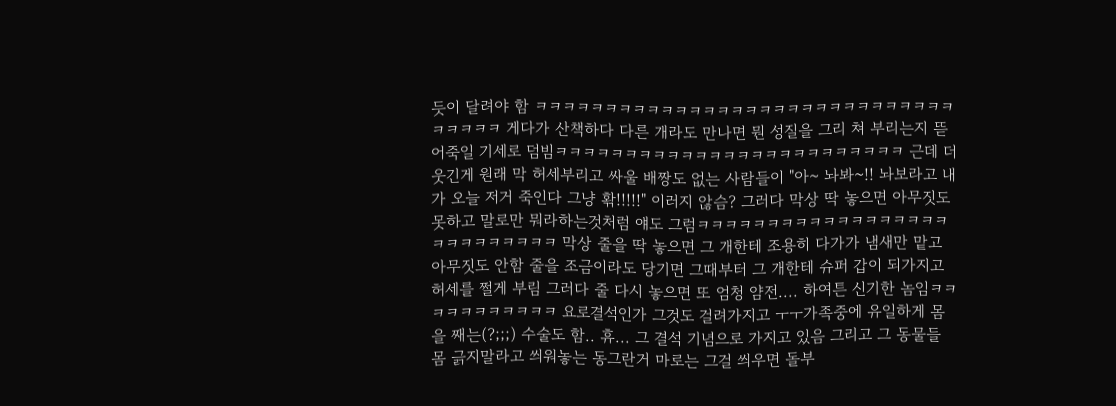듯이 달려야 함 ㅋㅋㅋㅋㅋㅋㅋㅋㅋㅋㅋㅋㅋㅋㅋㅋㅋㅋㅋㅋㅋㅋㅋㅋㅋㅋㅋㅋㅋㅋㅋㅋㅋㅋㅋ 게다가 산책하다 다른 개라도 만나면 뭔 성질을 그리 쳐 부리는지 뜯어죽일 기세로 덤빔ㅋㅋㅋㅋㅋㅋㅋㅋㅋㅋㅋㅋㅋㅋㅋㅋㅋㅋㅋㅋㅋㅋㅋㅋㅋ 근데 더 웃긴게 원래 막 허세부리고 싸울 배짱도 없는 사람들이 "아~ 놔봐~!! 놔보라고 내가 오늘 저거 죽인다 그냥 홖!!!!!" 이러지 않슴? 그러다 막상 딱 놓으면 아무짓도 못하고 말로만 뭐라하는것처럼 얘도 그럼ㅋㅋㅋㅋㅋㅋㅋㅋㅋㅋㅋㅋㅋㅋㅋㅋㅋㅋㅋㅋㅋㅋㅋㅋㅋㅋㅋ 막상 줄을 딱 놓으면 그 개한테 조용히 다가가 냄새만 맡고 아무짓도 안함 줄을 조금이라도 당기면 그때부터 그 개한테 슈퍼 갑이 되가지고 허세를 쩔게 부림 그러다 줄 다시 놓으면 또 엄청 얌전.... 하여튼 신기한 놈임ㅋㅋㅋㅋㅋㅋㅋㅋㅋㅋㅋ 요로결석인가 그것도 걸려가지고 ㅜㅜ가족중에 유일하게 몸을 째는(?;;;) 수술도 함.. 휴... 그 결석 기념으로 가지고 있음 그리고 그 동물들 몸 긁지말라고 씌워놓는 동그란거 마로는 그걸 씌우면 돌부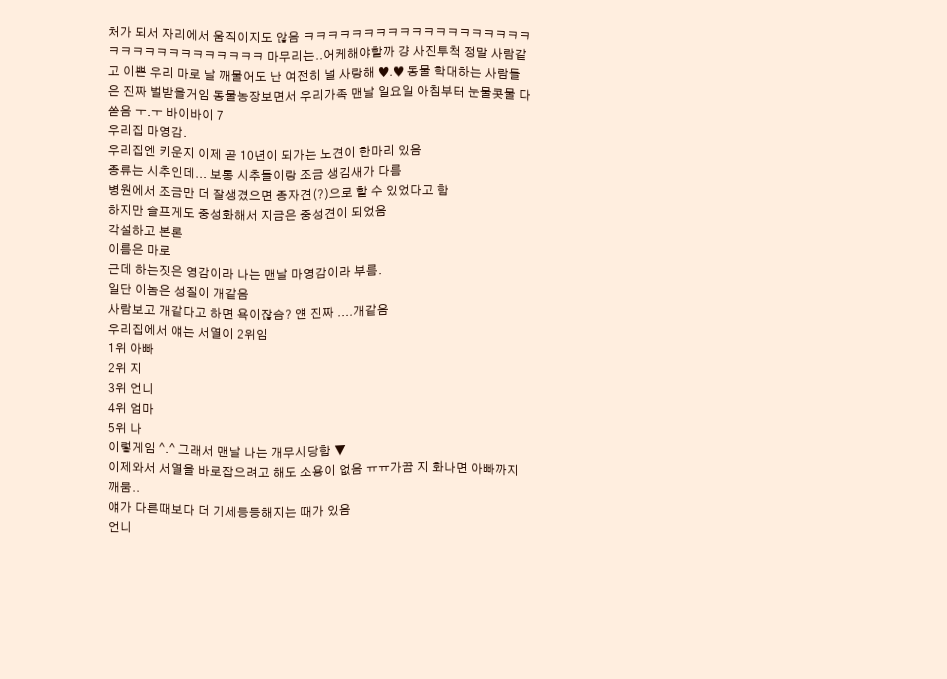처가 되서 자리에서 움직이지도 않음 ㅋㅋㅋㅋㅋㅋㅋㅋㅋㅋㅋㅋㅋㅋㅋㅋㅋㅋㅋㅋㅋㅋㅋㅋㅋㅋㅋㅋㅋㅋㅋㅋ 마무리는..어케해야할까 걍 사진투척 정말 사람같고 이쁜 우리 마로 날 깨물어도 난 여전히 널 사랑해 ♥.♥ 동물 학대하는 사람들은 진짜 벌받을거임 동물농장보면서 우리가족 맨날 일요일 아침부터 눈물콧물 다쏟음 ㅜ.ㅜ 바이바이 7
우리집 마영감.
우리집엔 키운지 이제 곧 10년이 되가는 노견이 한마리 있음
종류는 시추인데... 보통 시추들이랑 조금 생김새가 다름
병원에서 조금만 더 잘생겼으면 종자견(?)으로 할 수 있었다고 함
하지만 슬프게도 중성화해서 지금은 중성견이 되었음
각설하고 본론
이름은 마로
근데 하는짓은 영감이라 나는 맨날 마영감이라 부름.
일단 이놈은 성질이 개같음
사람보고 개같다고 하면 욕이잖슴? 얜 진짜 ....개같음
우리집에서 얘는 서열이 2위임
1위 아빠
2위 지
3위 언니
4위 엄마
5위 나
이렇게임 ^.^ 그래서 맨날 나는 개무시당함 ▼
이제와서 서열을 바로잡으려고 해도 소용이 없음 ㅠㅠ가끔 지 화나면 아빠까지 깨뭄..
얘가 다른때보다 더 기세등등해지는 때가 있음
언니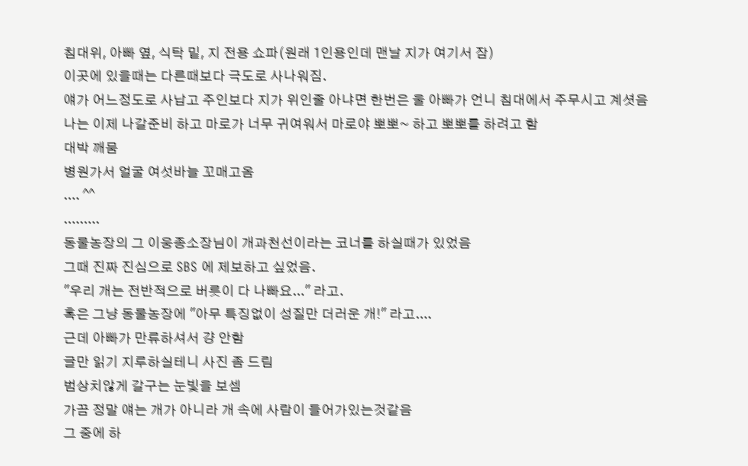침대위, 아빠 옆, 식탁 밑, 지 전용 쇼파(원래 1인용인데 맨날 지가 여기서 잠)
이곳에 있을때는 다른때보다 극도로 사나워짐.
얘가 어느정도로 사납고 주인보다 지가 위인줄 아냐면 한번은 울 아빠가 언니 침대에서 주무시고 계셧음
나는 이제 나갈준비 하고 마로가 너무 귀여워서 마로야 뽀뽀~ 하고 뽀뽀를 하려고 함
대박 깨뭄
병원가서 얼굴 여섯바늘 꼬매고옴
.... ^^
.........
동물농장의 그 이웅종소장님이 개과천선이라는 코너를 하실때가 있었음
그때 진짜 진심으로 SBS 에 제보하고 싶었음.
"우리 개는 전반적으로 버릇이 다 나빠요..." 라고.
혹은 그냥 동물농장에 "아무 특징없이 성질만 더러운 개!" 라고....
근데 아빠가 만류하셔서 걍 안함
글만 읽기 지루하실테니 사진 좀 드림
범상치않게 갈구는 눈빛을 보셈
가끔 정말 얘는 개가 아니라 개 속에 사람이 들어가있는것같음
그 중에 하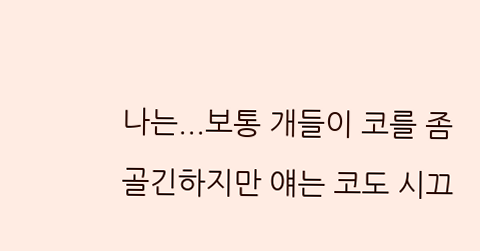나는...보통 개들이 코를 좀 골긴하지만 얘는 코도 시끄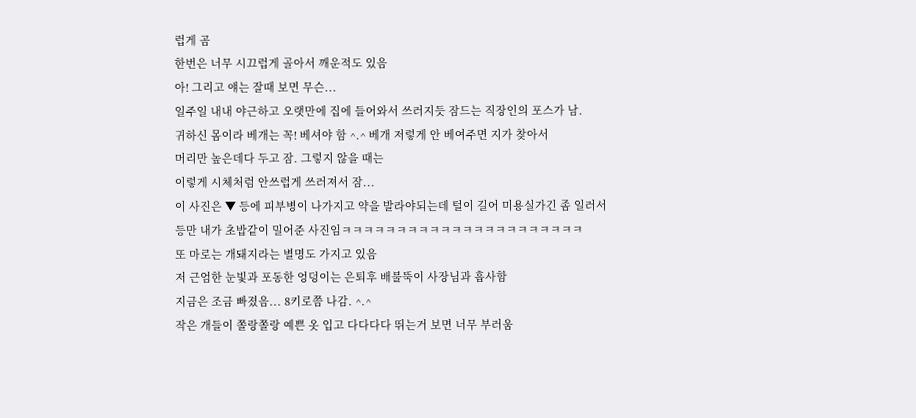럽게 곰
한번은 너무 시끄럽게 골아서 깨운적도 있음
아! 그리고 얘는 잘때 보면 무슨...
일주일 내내 야근하고 오랫만에 집에 들어와서 쓰러지듯 잠드는 직장인의 포스가 남.
귀하신 몸이라 베개는 꼭! 베셔야 함 ^.^ 베개 저렇게 안 베여주면 지가 찾아서
머리만 높은데다 두고 잠. 그렇지 않을 때는
이렇게 시체처럼 안쓰럽게 쓰러져서 잠...
이 사진은 ▼ 등에 피부병이 나가지고 약을 발라야되는데 털이 길어 미용실가긴 좀 일러서
등만 내가 초밥같이 밀어준 사진임ㅋㅋㅋㅋㅋㅋㅋㅋㅋㅋㅋㅋㅋㅋㅋㅋㅋㅋㅋㅋㅋㅋ
또 마로는 개돼지라는 별명도 가지고 있음
저 근엄한 눈빛과 포동한 엉덩이는 은퇴후 배불뚝이 사장님과 흡사함
지금은 조금 빠졌음... 8키로쯤 나감. ^.^
작은 개들이 쫄랑쫄랑 예쁜 옷 입고 다다다다 뛰는거 보면 너무 부러움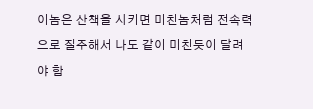이놈은 산책을 시키면 미친놈처럼 전속력으로 질주해서 나도 같이 미친듯이 달려야 함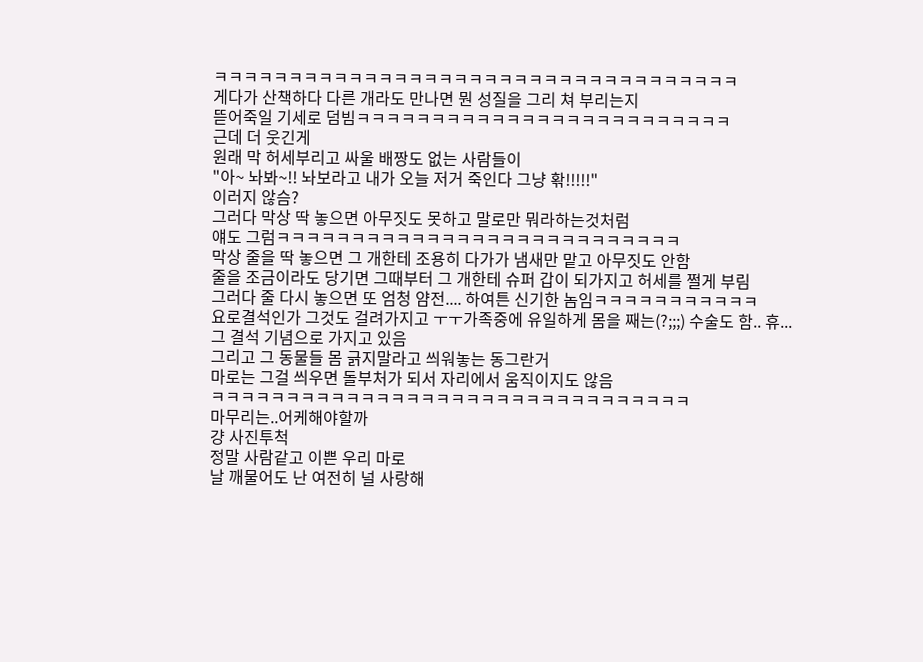ㅋㅋㅋㅋㅋㅋㅋㅋㅋㅋㅋㅋㅋㅋㅋㅋㅋㅋㅋㅋㅋㅋㅋㅋㅋㅋㅋㅋㅋㅋㅋㅋㅋㅋㅋ
게다가 산책하다 다른 개라도 만나면 뭔 성질을 그리 쳐 부리는지
뜯어죽일 기세로 덤빔ㅋㅋㅋㅋㅋㅋㅋㅋㅋㅋㅋㅋㅋㅋㅋㅋㅋㅋㅋㅋㅋㅋㅋㅋㅋ
근데 더 웃긴게
원래 막 허세부리고 싸울 배짱도 없는 사람들이
"아~ 놔봐~!! 놔보라고 내가 오늘 저거 죽인다 그냥 홖!!!!!"
이러지 않슴?
그러다 막상 딱 놓으면 아무짓도 못하고 말로만 뭐라하는것처럼
얘도 그럼ㅋㅋㅋㅋㅋㅋㅋㅋㅋㅋㅋㅋㅋㅋㅋㅋㅋㅋㅋㅋㅋㅋㅋㅋㅋㅋㅋ
막상 줄을 딱 놓으면 그 개한테 조용히 다가가 냄새만 맡고 아무짓도 안함
줄을 조금이라도 당기면 그때부터 그 개한테 슈퍼 갑이 되가지고 허세를 쩔게 부림
그러다 줄 다시 놓으면 또 엄청 얌전.... 하여튼 신기한 놈임ㅋㅋㅋㅋㅋㅋㅋㅋㅋㅋㅋ
요로결석인가 그것도 걸려가지고 ㅜㅜ가족중에 유일하게 몸을 째는(?;;;) 수술도 함.. 휴...
그 결석 기념으로 가지고 있음
그리고 그 동물들 몸 긁지말라고 씌워놓는 동그란거
마로는 그걸 씌우면 돌부처가 되서 자리에서 움직이지도 않음
ㅋㅋㅋㅋㅋㅋㅋㅋㅋㅋㅋㅋㅋㅋㅋㅋㅋㅋㅋㅋㅋㅋㅋㅋㅋㅋㅋㅋㅋㅋㅋㅋ
마무리는..어케해야할까
걍 사진투척
정말 사람같고 이쁜 우리 마로
날 깨물어도 난 여전히 널 사랑해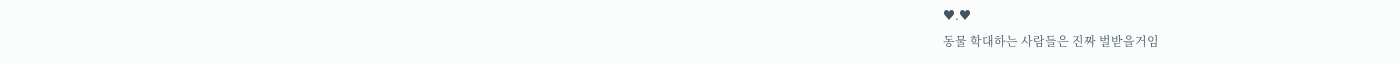♥.♥
동물 학대하는 사람들은 진짜 벌받을거임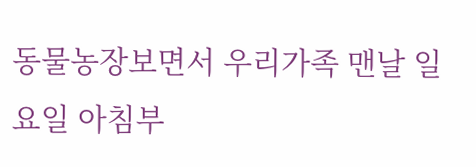동물농장보면서 우리가족 맨날 일요일 아침부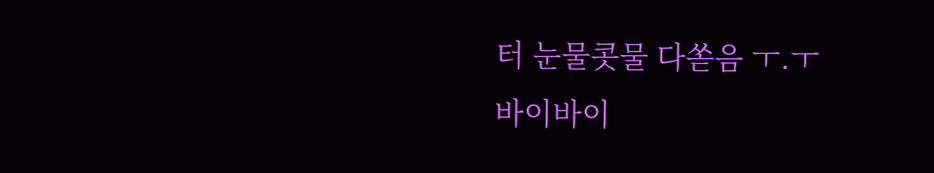터 눈물콧물 다쏟음 ㅜ.ㅜ
바이바이